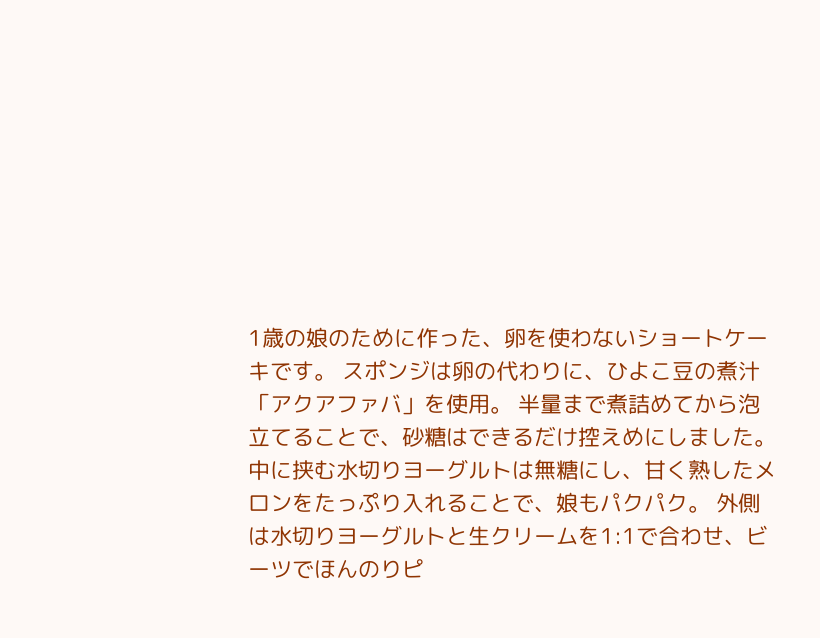1歳の娘のために作った、卵を使わないショートケーキです。 スポンジは卵の代わりに、ひよこ豆の煮汁「アクアファバ」を使用。 半量まで煮詰めてから泡立てることで、砂糖はできるだけ控えめにしました。 中に挟む水切りヨーグルトは無糖にし、甘く熟したメロンをたっぷり入れることで、娘もパクパク。 外側は水切りヨーグルトと生クリームを1:1で合わせ、ビーツでほんのりピ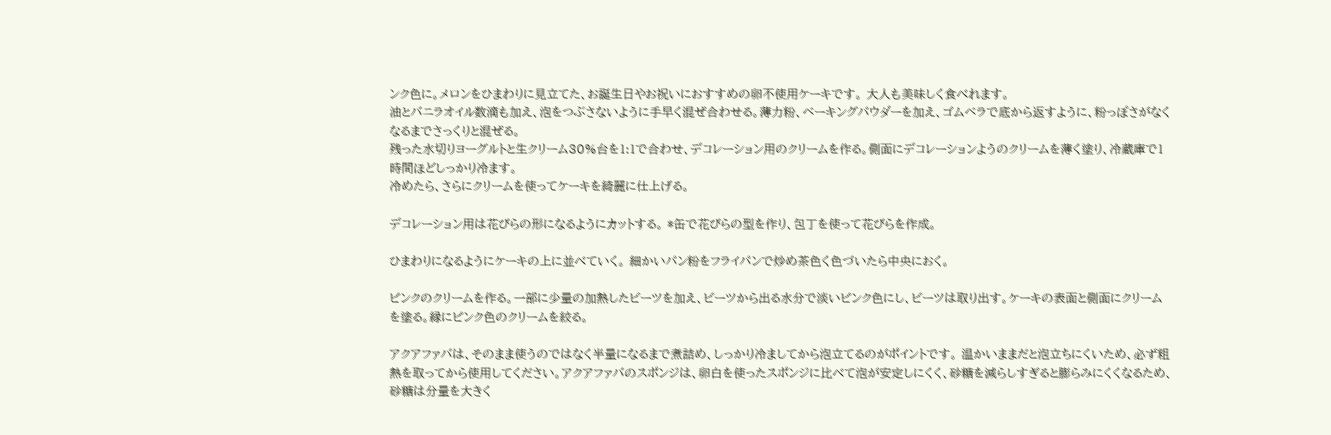ンク色に。メロンをひまわりに見立てた、お誕生日やお祝いにおすすめの卵不使用ケーキです。 大人も美味しく食べれます。
油とバニラオイル数滴も加え、泡をつぶさないように手早く混ぜ合わせる。薄力粉、ベーキングパウダーを加え、ゴムベラで底から返すように、粉っぽさがなくなるまでさっくりと混ぜる。
残った水切りヨーグルトと生クリーム30%台を1:1で合わせ、デコレーション用のクリームを作る。側面にデコレーションようのクリームを薄く塗り、冷蔵庫で1時間ほどしっかり冷ます。
冷めたら、さらにクリームを使ってケーキを綺麗に仕上げる。

デコレーション用は花びらの形になるようにカットする。 *缶で花びらの型を作り、包丁を使って花びらを作成。

ひまわりになるようにケーキの上に並べていく。 細かいパン粉をフライパンで炒め茶色く色づいたら中央におく。

ピンクのクリームを作る。一部に少量の加熱したビーツを加え、ビーツから出る水分で淡いピンク色にし、ビーツは取り出す。ケーキの表面と側面にクリームを塗る。縁にピンク色のクリームを絞る。

アクアファバは、そのまま使うのではなく半量になるまで煮詰め、しっかり冷ましてから泡立てるのがポイントです。 温かいままだと泡立ちにくいため、必ず粗熱を取ってから使用してください。アクアファバのスポンジは、卵白を使ったスポンジに比べて泡が安定しにくく、砂糖を減らしすぎると膨らみにくくなるため、砂糖は分量を大きく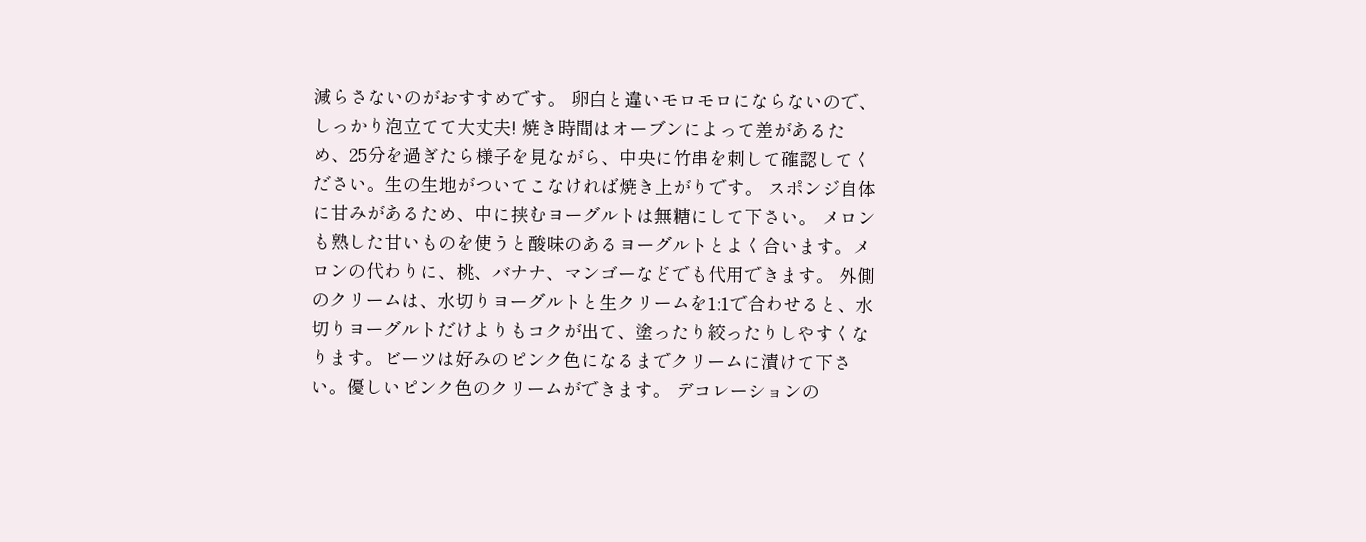減らさないのがおすすめです。 卵白と違いモロモロにならないので、しっかり泡立てて大丈夫! 焼き時間はオーブンによって差があるため、25分を過ぎたら様子を見ながら、中央に竹串を刺して確認してください。生の生地がついてこなければ焼き上がりです。 スポンジ自体に甘みがあるため、中に挟むヨーグルトは無糖にして下さい。 メロンも熟した甘いものを使うと酸味のあるヨーグルトとよく合います。メロンの代わりに、桃、バナナ、マンゴーなどでも代用できます。 外側のクリームは、水切りヨーグルトと生クリームを1:1で合わせると、水切りヨーグルトだけよりもコクが出て、塗ったり絞ったりしやすくなります。ビーツは好みのピンク色になるまでクリームに漬けて下さい。優しいピンク色のクリームができます。 デコレーションの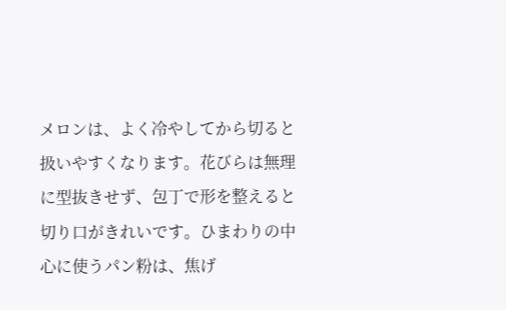メロンは、よく冷やしてから切ると扱いやすくなります。花びらは無理に型抜きせず、包丁で形を整えると切り口がきれいです。ひまわりの中心に使うパン粉は、焦げ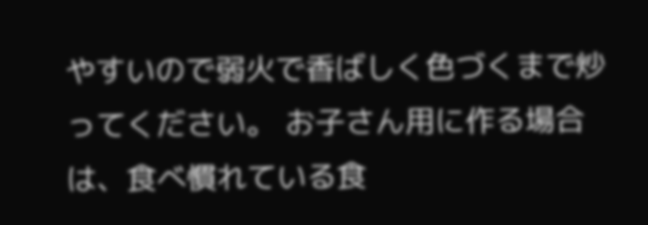やすいので弱火で香ばしく色づくまで炒ってください。 お子さん用に作る場合は、食べ慣れている食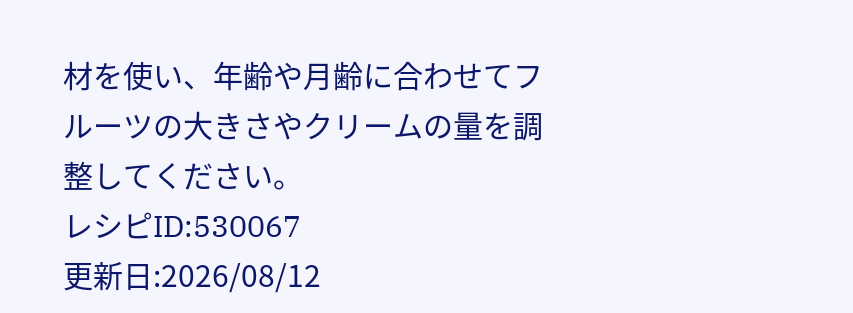材を使い、年齢や月齢に合わせてフルーツの大きさやクリームの量を調整してください。
レシピID:530067
更新日:2026/08/12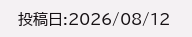投稿日:2026/08/12